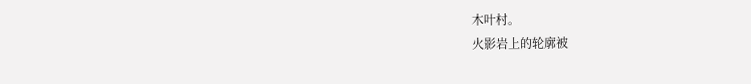木叶村。
火影岩上的轮廓被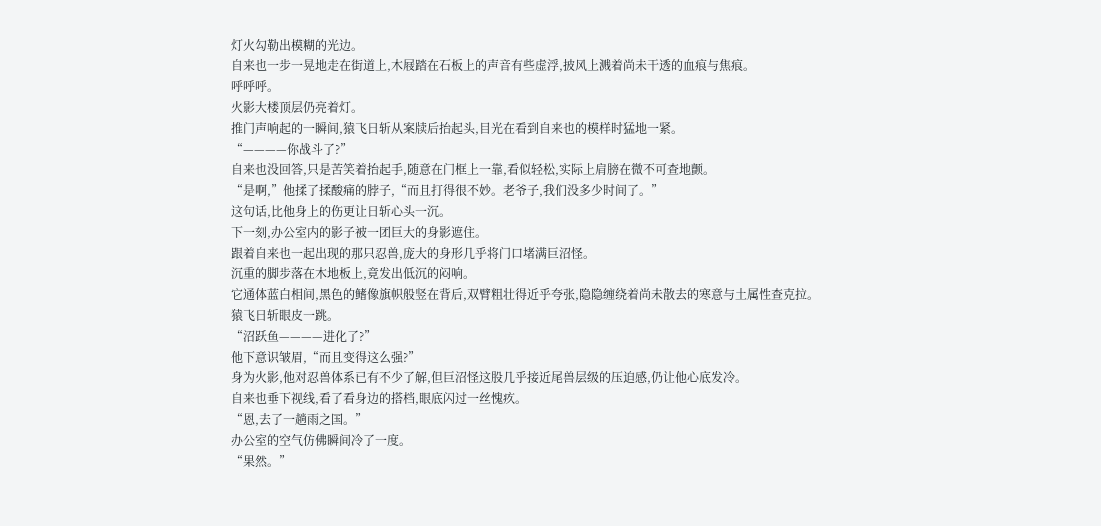灯火勾勒出模糊的光边。
自来也一步一晃地走在街道上,木屐踏在石板上的声音有些虚浮,披风上溅着尚未干透的血痕与焦痕。
呼呼呼。
火影大楼顶层仍亮着灯。
推门声响起的一瞬间,猿飞日斩从案牍后抬起头,目光在看到自来也的模样时猛地一紧。
“————你战斗了?”
自来也没回答,只是苦笑着抬起手,随意在门框上一靠,看似轻松,实际上肩膀在微不可查地颤。
“是啊,”他揉了揉酸痛的脖子,“而且打得很不妙。老爷子,我们没多少时间了。”
这句话,比他身上的伤更让日斩心头一沉。
下一刻,办公室内的影子被一团巨大的身影遮住。
跟着自来也一起出现的那只忍兽,庞大的身形几乎将门口堵满巨沼怪。
沉重的脚步落在木地板上,竟发出低沉的闷响。
它通体蓝白相间,黑色的鳍像旗帜般竖在背后,双臂粗壮得近乎夸张,隐隐缠绕着尚未散去的寒意与土属性查克拉。
猿飞日斩眼皮一跳。
“沼跃鱼————进化了?”
他下意识皱眉,“而且变得这么强?”
身为火影,他对忍兽体系已有不少了解,但巨沼怪这股几乎接近尾兽层级的压迫感,仍让他心底发冷。
自来也垂下视线,看了看身边的搭档,眼底闪过一丝愧疚。
“恩,去了一趟雨之国。”
办公室的空气仿佛瞬间冷了一度。
“果然。”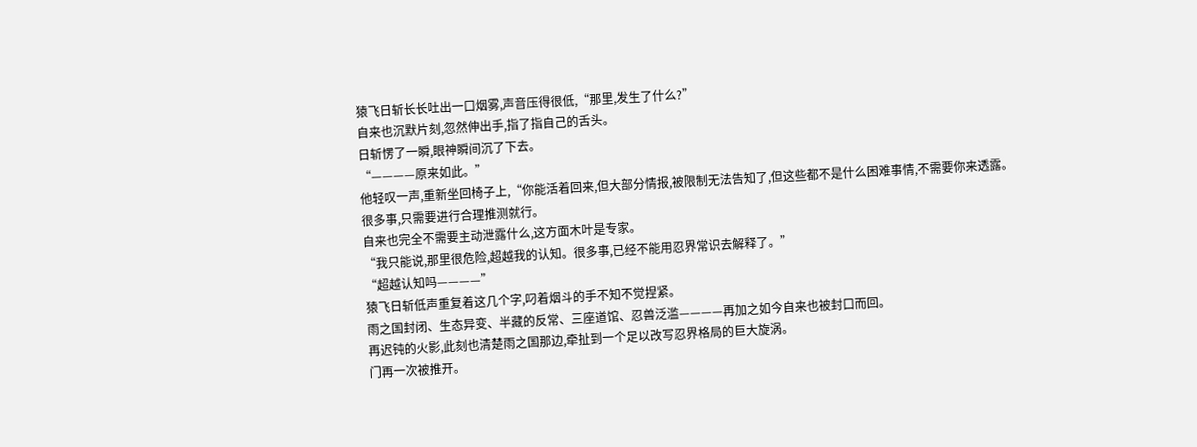猿飞日斩长长吐出一口烟雾,声音压得很低,“那里,发生了什么?”
自来也沉默片刻,忽然伸出手,指了指自己的舌头。
日斩愣了一瞬,眼神瞬间沉了下去。
“————原来如此。”
他轻叹一声,重新坐回椅子上,“你能活着回来,但大部分情报,被限制无法告知了,但这些都不是什么困难事情,不需要你来透露。
很多事,只需要进行合理推测就行。
自来也完全不需要主动泄露什么,这方面木叶是专家。
“我只能说,那里很危险,超越我的认知。很多事,已经不能用忍界常识去解释了。”
“超越认知吗————”
猿飞日斩低声重复着这几个字,叼着烟斗的手不知不觉捏紧。
雨之国封闭、生态异变、半藏的反常、三座道馆、忍兽泛滥————再加之如今自来也被封口而回。
再迟钝的火影,此刻也清楚雨之国那边,牵扯到一个足以改写忍界格局的巨大旋涡。
门再一次被推开。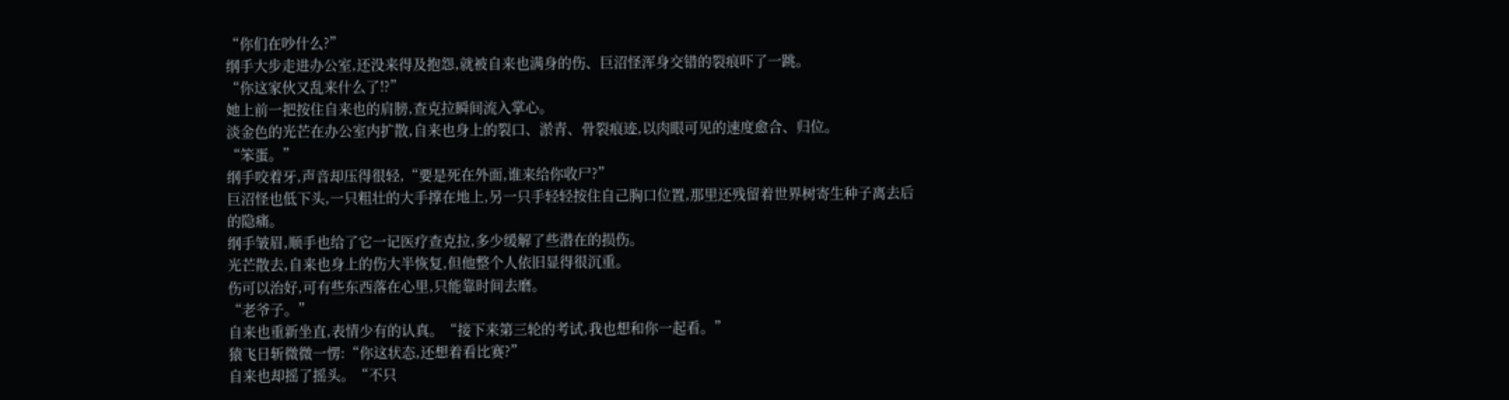“你们在吵什么?”
纲手大步走进办公室,还没来得及抱怨,就被自来也满身的伤、巨沼怪浑身交错的裂痕吓了一跳。
“你这家伙又乱来什么了!?”
她上前一把按住自来也的肩膀,查克拉瞬间流入掌心。
淡金色的光芒在办公室内扩散,自来也身上的裂口、淤青、骨裂痕迹,以肉眼可见的速度愈合、归位。
“笨蛋。”
纲手咬着牙,声音却压得很轻,“要是死在外面,谁来给你收尸?”
巨沼怪也低下头,一只粗壮的大手撑在地上,另一只手轻轻按住自己胸口位置,那里还残留着世界树寄生种子离去后的隐痛。
纲手皱眉,顺手也给了它一记医疗查克拉,多少缓解了些潜在的损伤。
光芒散去,自来也身上的伤大半恢复,但他整个人依旧显得很沉重。
伤可以治好,可有些东西落在心里,只能靠时间去磨。
“老爷子。”
自来也重新坐直,表情少有的认真。“接下来第三轮的考试,我也想和你一起看。”
猿飞日斩微微一愣:“你这状态,还想着看比赛?”
自来也却摇了摇头。“不只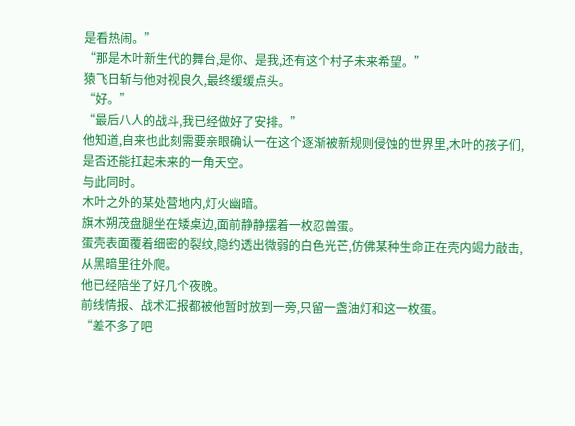是看热闹。”
“那是木叶新生代的舞台,是你、是我,还有这个村子未来希望。”
猿飞日斩与他对视良久,最终缓缓点头。
“好。”
“最后八人的战斗,我已经做好了安排。”
他知道,自来也此刻需要亲眼确认一在这个逐渐被新规则侵蚀的世界里,木叶的孩子们,是否还能扛起未来的一角天空。
与此同时。
木叶之外的某处营地内,灯火幽暗。
旗木朔茂盘腿坐在矮桌边,面前静静摆着一枚忍兽蛋。
蛋壳表面覆着细密的裂纹,隐约透出微弱的白色光芒,仿佛某种生命正在壳内竭力敲击,从黑暗里往外爬。
他已经陪坐了好几个夜晚。
前线情报、战术汇报都被他暂时放到一旁,只留一盏油灯和这一枚蛋。
“差不多了吧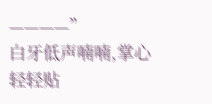————”
白牙低声喃喃,掌心轻轻贴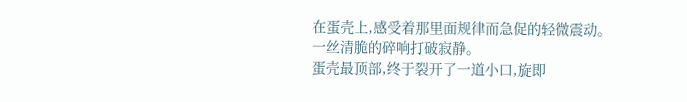在蛋壳上,感受着那里面规律而急促的轻微震动。
一丝清脆的碎响打破寂静。
蛋壳最顶部,终于裂开了一道小口,旋即